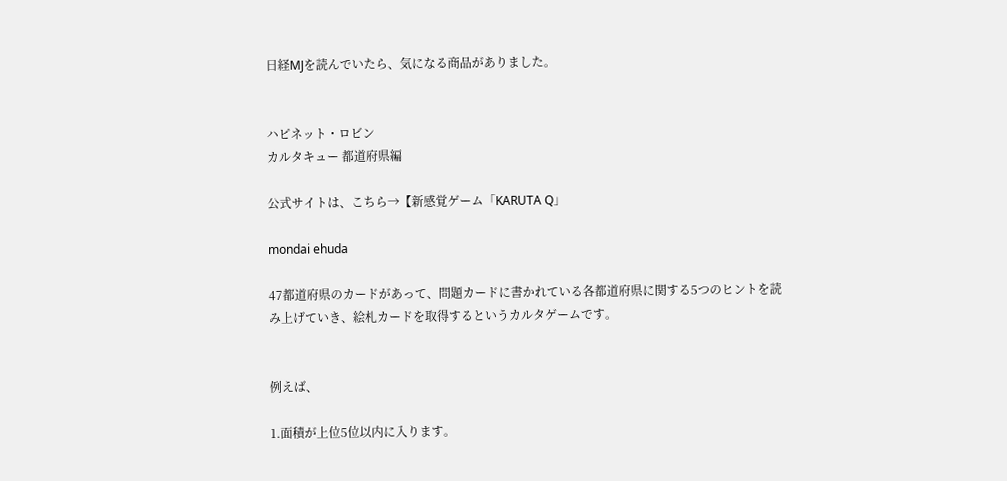日経MJを読んでいたら、気になる商品がありました。


ハピネット・ロビン
カルタキュー 都道府県編

公式サイトは、こちら→【新感覚ゲーム「KARUTA Q」

mondai ehuda

47都道府県のカードがあって、問題カードに書かれている各都道府県に関する5つのヒントを読み上げていき、絵札カードを取得するというカルタゲームです。


例えば、

1.面積が上位5位以内に入ります。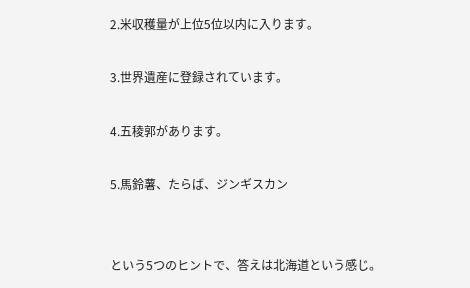2.米収穫量が上位5位以内に入ります。

3.世界遺産に登録されています。

4.五稜郭があります。

5.馬鈴薯、たらば、ジンギスカン


という5つのヒントで、答えは北海道という感じ。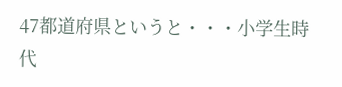47都道府県というと・・・小学生時代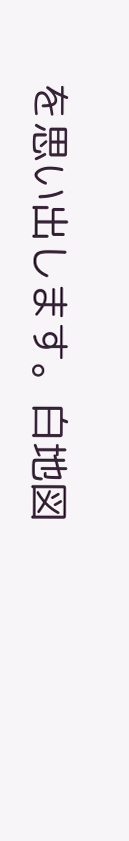を思い出します。白地図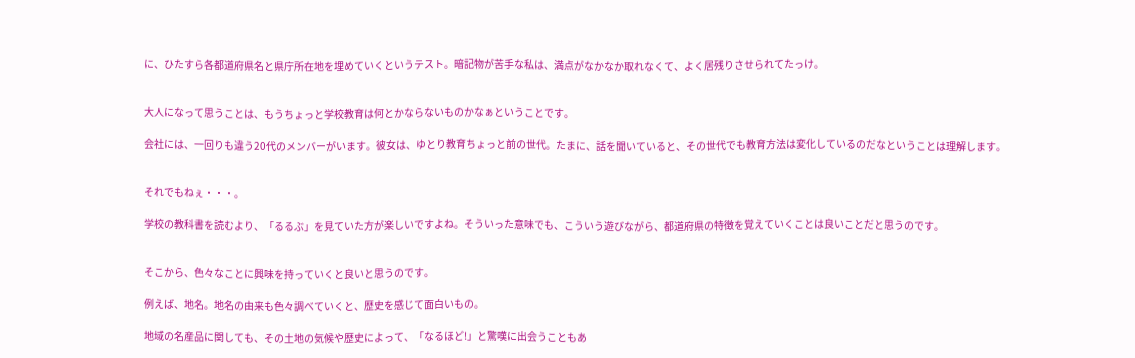に、ひたすら各都道府県名と県庁所在地を埋めていくというテスト。暗記物が苦手な私は、満点がなかなか取れなくて、よく居残りさせられてたっけ。


大人になって思うことは、もうちょっと学校教育は何とかならないものかなぁということです。

会社には、一回りも違う20代のメンバーがいます。彼女は、ゆとり教育ちょっと前の世代。たまに、話を聞いていると、その世代でも教育方法は変化しているのだなということは理解します。


それでもねぇ・・・。

学校の教科書を読むより、「るるぶ」を見ていた方が楽しいですよね。そういった意味でも、こういう遊びながら、都道府県の特徴を覚えていくことは良いことだと思うのです。


そこから、色々なことに興味を持っていくと良いと思うのです。

例えば、地名。地名の由来も色々調べていくと、歴史を感じて面白いもの。

地域の名産品に関しても、その土地の気候や歴史によって、「なるほど!」と驚嘆に出会うこともあ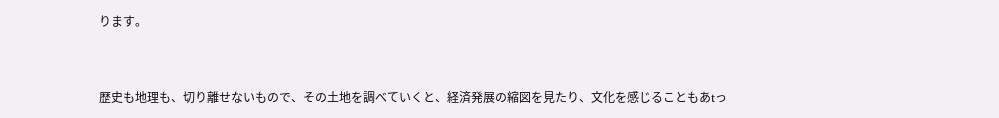ります。


歴史も地理も、切り離せないもので、その土地を調べていくと、経済発展の縮図を見たり、文化を感じることもあtっ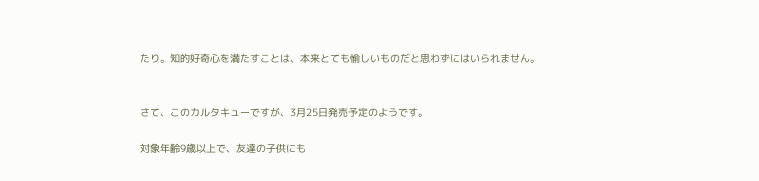たり。知的好奇心を満たすことは、本来とても愉しいものだと思わずにはいられません。


さて、このカルタキューですが、3月25日発売予定のようです。

対象年齢9歳以上で、友達の子供にも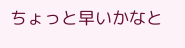ちょっと早いかなと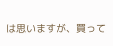は思いますが、買って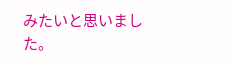みたいと思いました。